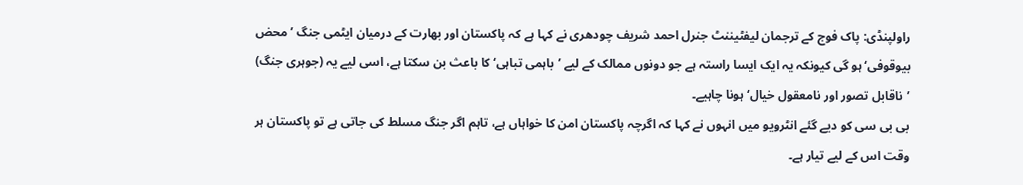راولپنڈی: پاک فوج کے ترجمان لیفٹیننٹ جنرل احمد شریف چودھری نے کہا ہے کہ پاکستان اور بھارت کے درمیان ایٹمی جنگ ’محض بیوقوفی‘ ہو گی کیونکہ یہ ایک ایسا راستہ ہے جو دونوں ممالک کے لیے ’باہمی تباہی‘ کا باعث بن سکتا ہے، اسی لیے یہ (جوہری جنگ) ’ناقابل تصور اور نامعقول خیال‘ ہونا چاہیے۔
بی بی سی کو دیے گئے انٹرویو میں انہوں نے کہا کہ اگرچہ پاکستان امن کا خواہاں ہے، تاہم اگر جنگ مسلط کی جاتی ہے تو پاکستان ہر وقت اس کے لیے تیار ہے۔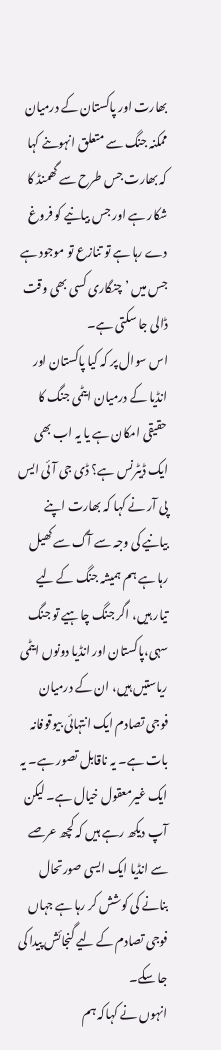بھارت اور پاکستان کے درمیان ممکنہ جنگ سے متعلق انہوںنے کہا کہ بھارت جس طرح سے گھمنڈ کا شکار ہے اور جس بیانیے کو فروغ دے رہا ہے تو تنازع تو موجود ہے جس میں ’چنگاری کسی بھی وقت ڈالی جا سکتی ہے۔
اس سوال پر کہ کیا پاکستان اور انڈیا کے درمیان ایٹمی جنگ کا حقیقی امکان ہے یا یہ اب بھی ایک ڈیٹرنس ہے؟ ڈی جی آئی ایس پی آر نے کہا کہ بھارت اپنے بیانیے کی وجہ سے آگ سے کھیل رہا ہے ہم ہمیشہ جنگ کے لیے تیار ہیں، اگر جنگ چاہیے تو جنگ سہی،پاکستان اور انڈیا دونوں ایٹمی ریاستیں ہیں، ان کے درمیان فوجی تصادم ایک انتہائی بیوقوفانہ بات ہے۔ یہ ناقابل تصور ہے۔ یہ ایک غیرمعقول خیال ہے۔ لیکن آپ دیکھ رہے ہیں کہ کچھ عرصے سے انڈیا ایک ایسی صورتحال بنانے کی کوشش کر رہا ہے جہاں فوجی تصادم کے لیے گنجائش پیدا کی جا سکے۔
انہوں نے کہاکہ ہم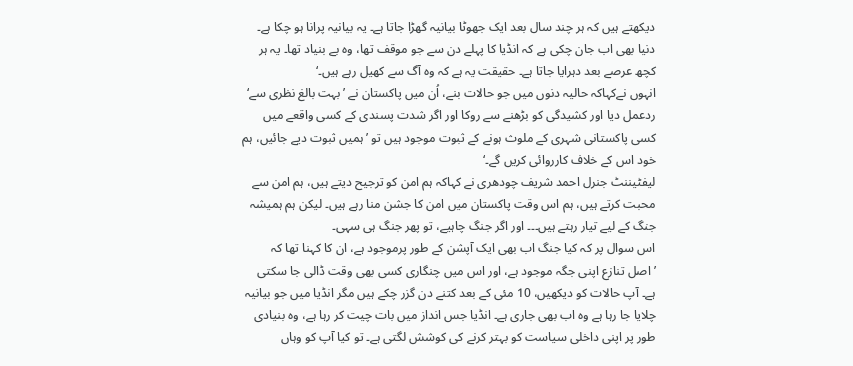دیکھتے ہیں کہ ہر چند سال بعد ایک جھوٹا بیانیہ گھڑا جاتا ہے۔ یہ بیانیہ پرانا ہو چکا ہے۔ دنیا بھی اب جان چکی ہے کہ انڈیا کا پہلے دن سے جو موقف تھا، وہ بے بنیاد تھا۔ یہ ہر کچھ عرصے بعد دہرایا جاتا ہے۔ حقیقت یہ ہے کہ وہ آگ سے کھیل رہے ہیں۔‘
انہوں نےکہاکہ حالیہ دنوں میں جو حالات بنے، اُن میں پاکستان نے ’بہت بالغ نظری سے‘ ردعمل دیا اور کشیدگی کو بڑھنے سے روکا اور اگر شدت پسندی کے کسی واقعے میں کسی پاکستانی شہری کے ملوث ہونے کے ثبوت موجود ہیں تو ’ہمیں ثبوت دیے جائیں، ہم خود اس کے خلاف کارروائی کریں گے۔‘
لیفٹیننٹ جنرل احمد شریف چودھری نے کہاکہ ہم امن کو ترجیح دیتے ہیں، ہم امن سے محبت کرتے ہیں، ہم اس وقت پاکستان میں امن کا جشن منا رہے ہیں۔ لیکن ہم ہمیشہ جنگ کے لیے تیار رہتے ہیں۔۔۔ اور اگر جنگ چاہیے، تو پھر جنگ ہی سہی۔
اس سوال پر کہ کیا جنگ اب بھی ایک آپشن کے طور پرموجود ہے، ان کا کہنا تھا کہ ’اصل تنازع اپنی جگہ موجود ہے، اور اس میں چنگاری کسی بھی وقت ڈالی جا سکتی ہے۔ آپ حالات کو دیکھیں، 10 مئی کے بعد کتنے دن گزر چکے ہیں مگر انڈیا میں جو بیانیہ چلایا جا رہا ہے وہ اب بھی جاری ہے۔ انڈیا جس انداز میں بات چیت کر رہا ہے، وہ بنیادی طور پر اپنی داخلی سیاست کو بہتر کرنے کی کوشش لگتی ہے۔ تو کیا آپ کو وہاں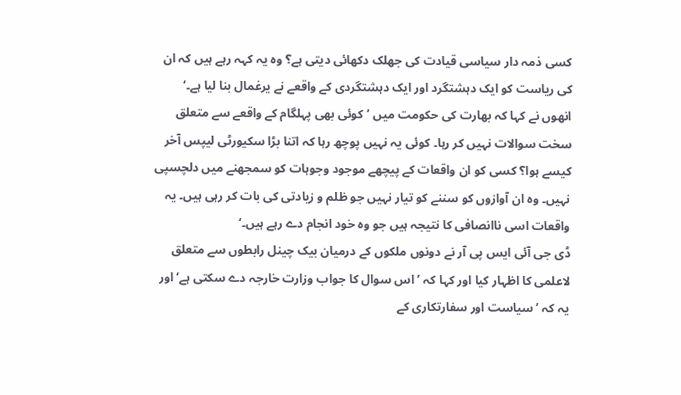کسی ذمہ دار سیاسی قیادت کی جھلک دکھائی دیتی ہے؟ وہ یہ کہہ رہے ہیں کہ ان کی ریاست کو ایک دہشتگرد اور ایک دہشتگردی کے واقعے نے یرغمال بنا لیا ہے۔‘
انھوں نے کہا کہ بھارت کی حکومت میں ’کوئی بھی پہلگام کے واقعے سے متعلق سخت سوالات نہیں کر رہا۔ کوئی یہ نہیں پوچھ رہا کہ اتنا بڑا سکیورٹی لیپس آخر کیسے ہوا؟ کسی کو ان واقعات کے پیچھے موجود وجوہات کو سمجھنے میں دلچسپی نہیں۔ وہ ان آوازوں کو سننے کو تیار نہیں جو ظلم و زیادتی کی بات کر رہی ہیں۔ یہ واقعات اسی ناانصافی کا نتیجہ ہیں جو وہ خود انجام دے رہے ہیں۔‘
ڈی جی آئی ایس پی آر نے دونوں ملکوں کے درمیان بیک چینل رابطوں سے متعلق لاعلمی کا اظہار کیا اور کہا کہ ’اس سوال کا جواب وزارت خارجہ دے سکتی ہے‘ اور یہ کہ ’سیاست اور سفارتکاری کے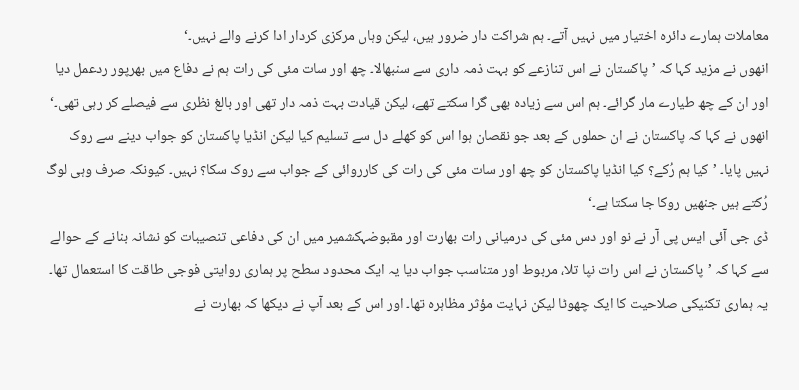معاملات ہمارے دائرہ اختیار میں نہیں آتے۔ ہم شراکت دار ضرور ہیں، لیکن وہاں مرکزی کردار ادا کرنے والے نہیں۔‘
انھوں نے مزید کہا کہ ’پاکستان نے اس تنازعے کو بہت ذمہ داری سے سنبھالا۔ چھ اور سات مئی کی رات ہم نے دفاع میں بھرپور ردعمل دیا اور ان کے چھ طیارے مار گرائے۔ ہم اس سے زیادہ بھی گرا سکتے تھے، لیکن قیادت بہت ذمہ دار تھی اور بالغ نظری سے فیصلے کر رہی تھی۔‘
انھوں نے کہا کہ پاکستان نے ان حملوں کے بعد جو نقصان ہوا اس کو کھلے دل سے تسلیم کیا لیکن انڈیا پاکستان کو جواب دینے سے روک نہیں پایا۔ ’کیا ہم رُکے؟ کیا انڈیا پاکستان کو چھ اور سات مئی کی رات کی کارروائی کے جواب سے روک سکا؟ نہیں۔ کیونکہ صرف وہی لوگ رُکتے ہیں جنھیں روکا جا سکتا ہے۔‘
ڈی جی آئی ایس پی آر نے نو اور دس مئی کی درمیانی رات بھارت اور مقبوضہکشمیر میں ان کی دفاعی تنصیبات کو نشانہ بنانے کے حوالے سے کہا کہ ’پاکستان نے اس رات نپا تلا، مربوط اور متناسب جواب دیا یہ ایک محدود سطح پر ہماری روایتی فوجی طاقت کا استعمال تھا۔ یہ ہماری تکنیکی صلاحیت کا ایک چھوٹا لیکن نہایت مؤثر مظاہرہ تھا۔ اور اس کے بعد آپ نے دیکھا کہ بھارت نے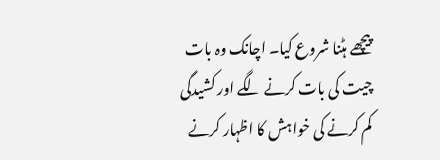پیچھے ہٹنا شروع کیا۔ اچانک وہ بات چیت کی بات کرنے لگے اور کشیدگی کم کرنے کی خواہش کا اظہار کرنے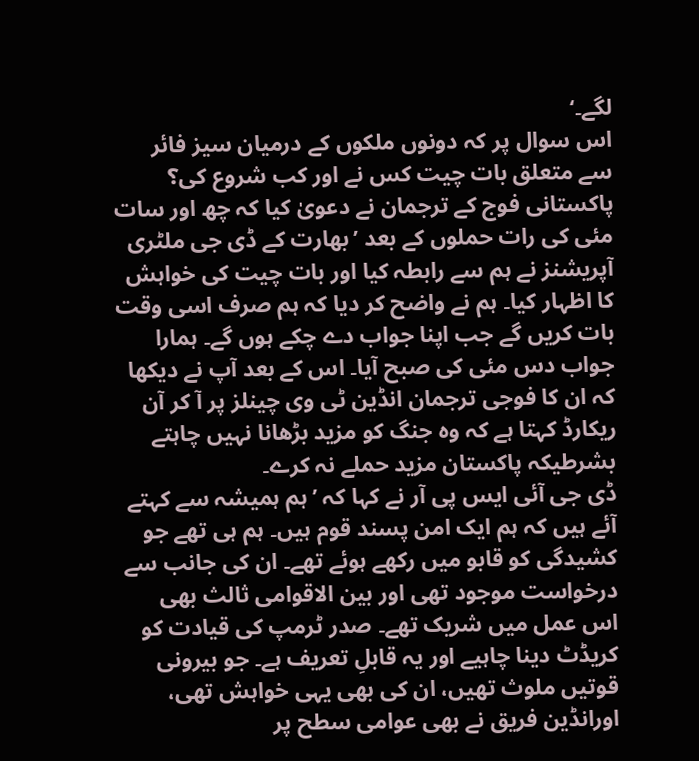لگے۔‘
اس سوال پر کہ دونوں ملکوں کے درمیان سیز فائر سے متعلق بات چیت کس نے اور کب شروع کی؟ پاکستانی فوج کے ترجمان نے دعویٰ کیا کہ چھ اور سات مئی کی رات حملوں کے بعد ’بھارت کے ڈی جی ملٹری آپریشنز نے ہم سے رابطہ کیا اور بات چیت کی خواہش کا اظہار کیا۔ ہم نے واضح کر دیا کہ ہم صرف اسی وقت بات کریں گے جب اپنا جواب دے چکے ہوں گے۔ ہمارا جواب دس مئی کی صبح آیا۔ اس کے بعد آپ نے دیکھا کہ ان کا فوجی ترجمان انڈین ٹی وی چینلز پر آ کر آن ریکارڈ کہتا ہے کہ وہ جنگ کو مزید بڑھانا نہیں چاہتے بشرطیکہ پاکستان مزید حملے نہ کرے۔
ڈی جی آئی ایس پی آر نے کہا کہ ’ہم ہمیشہ سے کہتے آئے ہیں کہ ہم ایک امن پسند قوم ہیں۔ ہم ہی تھے جو کشیدگی کو قابو میں رکھے ہوئے تھے۔ ان کی جانب سے درخواست موجود تھی اور بین الاقوامی ثالث بھی اس عمل میں شریک تھے۔ صدر ٹرمپ کی قیادت کو کریڈٹ دینا چاہیے اور یہ قابلِ تعریف ہے۔ جو بیرونی قوتیں ملوث تھیں، ان کی بھی یہی خواہش تھی، اورانڈین فریق نے بھی عوامی سطح پر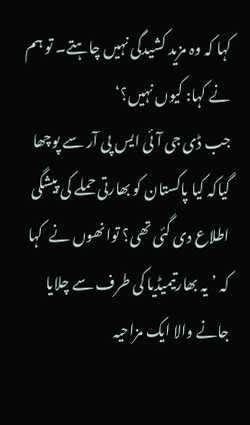کہا کہ وہ مزید کشیدگی نہیں چاہتے۔ تو ہم نے کہا: کیوں نہیں؟‘
جب ڈی جی آئی ایس پی آر سے پوچھا گیاکہ کیا پاکستان کو بھارتی حملے کی پیشگی اطلاع دی گئی تھی؟ توانھوں نے  کہا کہ ’یہ بھارتیمیڈیا کی طرف سے چلایا جانے والا ایک مزاحیہ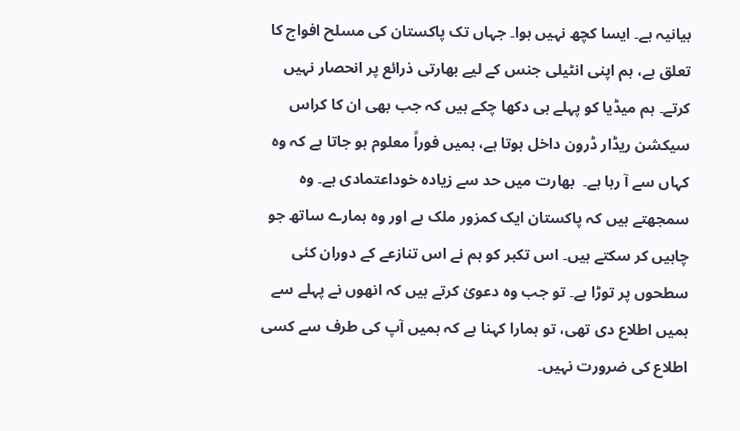بیانیہ ہے۔ ایسا کچھ نہیں ہوا۔ جہاں تک پاکستان کی مسلح افواج کا تعلق ہے، ہم اپنی انٹیلی جنس کے لیے بھارتی ذرائع پر انحصار نہیں کرتے۔ ہم میڈیا کو پہلے ہی دکھا چکے ہیں کہ جب بھی ان کا کراس سیکشن ریڈار ڈرون داخل ہوتا ہے، ہمیں فوراً معلوم ہو جاتا ہے کہ وہ کہاں سے آ رہا ہے۔  بھارت میں حد سے زیادہ خوداعتمادی ہے۔ وہ سمجھتے ہیں کہ پاکستان ایک کمزور ملک ہے اور وہ ہمارے ساتھ جو چاہیں کر سکتے ہیں۔ اس تکبر کو ہم نے اس تنازعے کے دوران کئی سطحوں پر توڑا ہے۔ تو جب وہ دعویٰ کرتے ہیں کہ انھوں نے پہلے سے ہمیں اطلاع دی تھی، تو ہمارا کہنا ہے کہ ہمیں آپ کی طرف سے کسی اطلاع کی ضرورت نہیں۔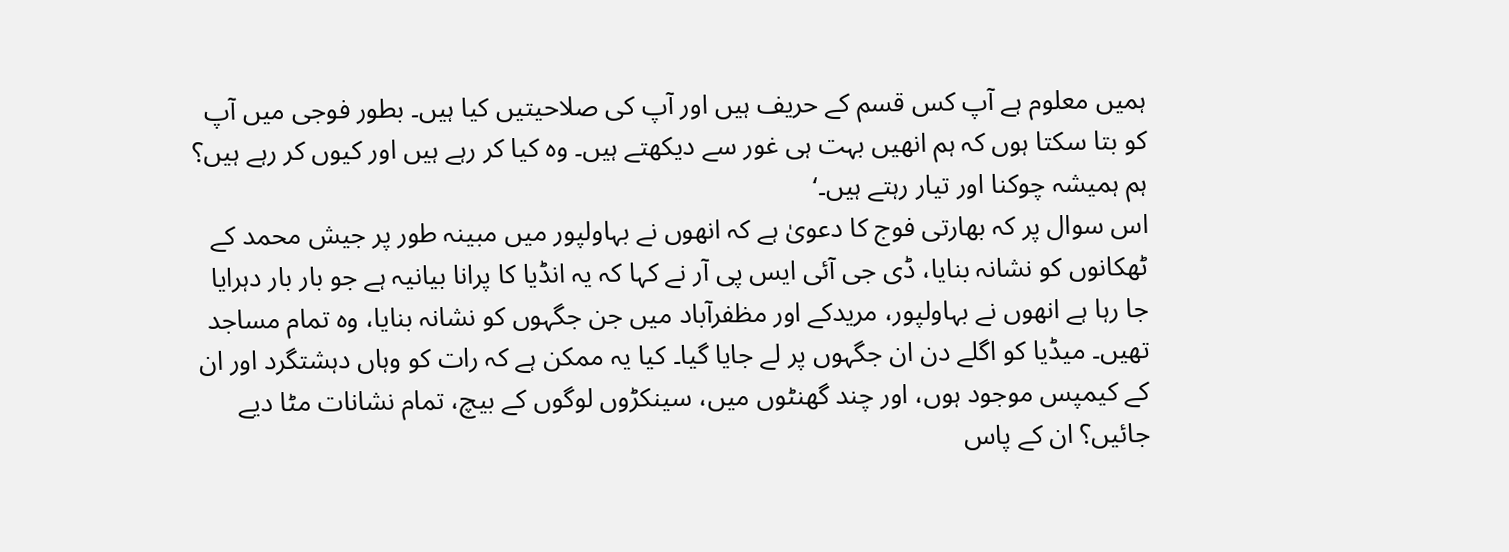ہمیں معلوم ہے آپ کس قسم کے حریف ہیں اور آپ کی صلاحیتیں کیا ہیں۔ بطور فوجی میں آپ کو بتا سکتا ہوں کہ ہم انھیں بہت ہی غور سے دیکھتے ہیں۔ وہ کیا کر رہے ہیں اور کیوں کر رہے ہیں؟ ہم ہمیشہ چوکنا اور تیار رہتے ہیں۔‘
اس سوال پر کہ بھارتی فوج کا دعویٰ ہے کہ انھوں نے بہاولپور میں مبینہ طور پر جیش محمد کے ٹھکانوں کو نشانہ بنایا، ڈی جی آئی ایس پی آر نے کہا کہ یہ انڈیا کا پرانا بیانیہ ہے جو بار بار دہرایا جا رہا ہے انھوں نے بہاولپور، مریدکے اور مظفرآباد میں جن جگہوں کو نشانہ بنایا، وہ تمام مساجد تھیں۔ میڈیا کو اگلے دن ان جگہوں پر لے جایا گیا۔ کیا یہ ممکن ہے کہ رات کو وہاں دہشتگرد اور ان کے کیمپس موجود ہوں، اور چند گھنٹوں میں، سینکڑوں لوگوں کے بیچ، تمام نشانات مٹا دیے جائیں؟ ان کے پاس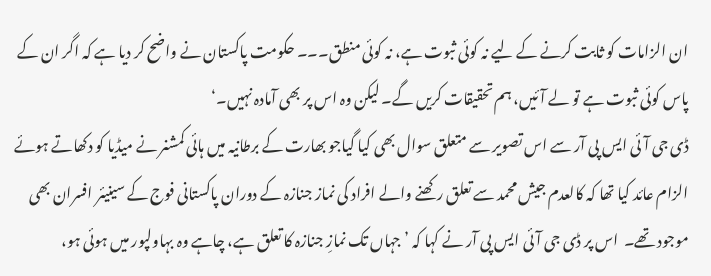ان الزامات کو ثابت کرنے کے لیے نہ کوئی ثبوت ہے، نہ کوئی منطق۔۔۔ حکومت پاکستان نے واضح کر دیا ہے کہ اگر ان کے پاس کوئی ثبوت ہے تو لے آئیں، ہم تحقیقات کریں گے۔ لیکن وہ اس پر بھی آمادہ نہیں۔‘
ڈی جی آئی ایس پی آر سے اس تصویر سے متعلق سوال بھی کیا گیاجو بھارت کے برطانیہ میں ہائی کمشنر نے میڈیا کو دکھاتے ہوئے الزام عائد کیا تھا کہ کالعدم جیش محمد سے تعلق رکھنے والے افراد کی نماز جنازہ کے دوران پاکستانی فوج کے سینیئر افسران بھی موجود تھے۔  اس پر ڈی جی آئی ایس پی آر نے کہا کہ ’جہاں تک نمازِ جنازہ کا تعلق ہے، چاہے وہ بہاولپور میں ہوئی ہو،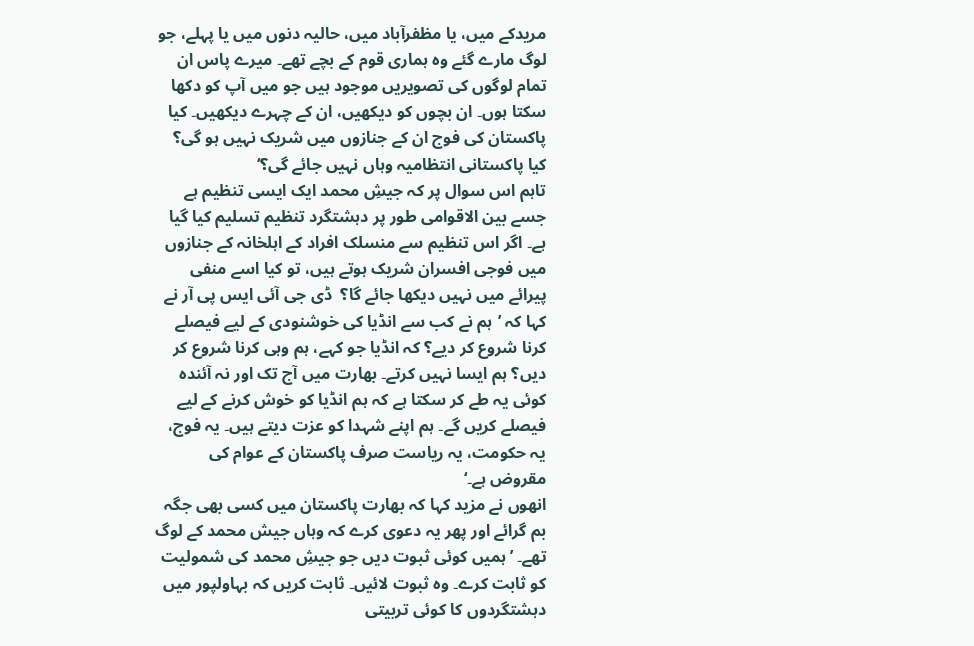مریدکے میں، یا مظفرآباد میں، حالیہ دنوں میں یا پہلے، جو لوگ مارے گئے وہ ہماری قوم کے بچے تھے۔ میرے پاس ان تمام لوگوں کی تصویریں موجود ہیں جو میں آپ کو دکھا سکتا ہوں۔ ان بچوں کو دیکھیں، ان کے چہرے دیکھیں۔ کیا پاکستان کی فوج ان کے جنازوں میں شریک نہیں ہو گی؟ کیا پاکستانی انتظامیہ وہاں نہیں جائے گی؟‘
تاہم اس سوال پر کہ جیشِ محمد ایک ایسی تنظیم ہے جسے بین الاقوامی طور پر دہشتگرد تنظیم تسلیم کیا گیا ہے۔ اگر اس تنظیم سے منسلک افراد کے اہلخانہ کے جنازوں میں فوجی افسران شریک ہوتے ہیں، تو کیا اسے منفی پیرائے میں نہیں دیکھا جائے گا؟  ڈی جی آئی ایس پی آر نے کہا کہ ’ہم نے کب سے انڈیا کی خوشنودی کے لیے فیصلے کرنا شروع کر دیے؟ کہ انڈیا جو کہے، ہم وہی کرنا شروع کر دیں؟ ہم ایسا نہیں کرتے۔ بھارت میں آج تک اور نہ آئندہ کوئی یہ طے کر سکتا ہے کہ ہم انڈیا کو خوش کرنے کے لیے فیصلے کریں گے۔ ہم اپنے شہدا کو عزت دیتے ہیں۔ یہ فوج، یہ حکومت، یہ ریاست صرف پاکستان کے عوام کی مقروض ہے۔‘
انھوں نے مزید کہا کہ بھارت پاکستان میں کسی بھی جگہ بم گرائے اور پھر یہ دعوی کرے کہ وہاں جیش محمد کے لوگ تھے۔ ’ہمیں کوئی ثبوت دیں جو جیشِ محمد کی شمولیت کو ثابت کرے۔ وہ ثبوت لائیں۔ ثابت کریں کہ بہاولپور میں دہشتگردوں کا کوئی تربیتی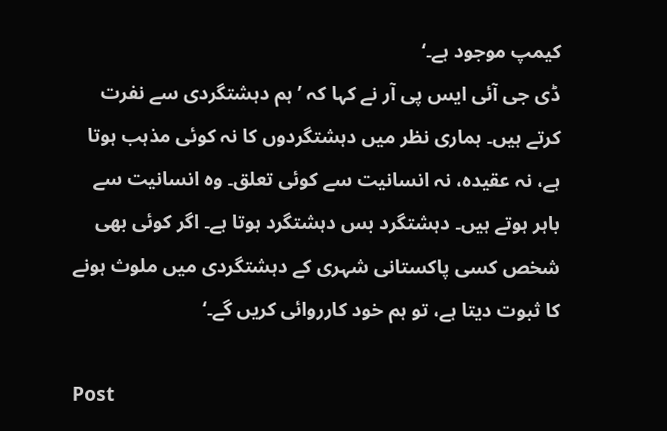کیمپ موجود ہے۔‘
ڈی جی آئی ایس پی آر نے کہا کہ ’ہم دہشتگردی سے نفرت کرتے ہیں۔ ہماری نظر میں دہشتگردوں کا نہ کوئی مذہب ہوتا ہے، نہ عقیدہ، نہ انسانیت سے کوئی تعلق۔ وہ انسانیت سے باہر ہوتے ہیں۔ دہشتگرد بس دہشتگرد ہوتا ہے۔ اگر کوئی بھی شخص کسی پاکستانی شہری کے دہشتگردی میں ملوث ہونے کا ثبوت دیتا ہے، تو ہم خود کارروائی کریں گے۔‘

Post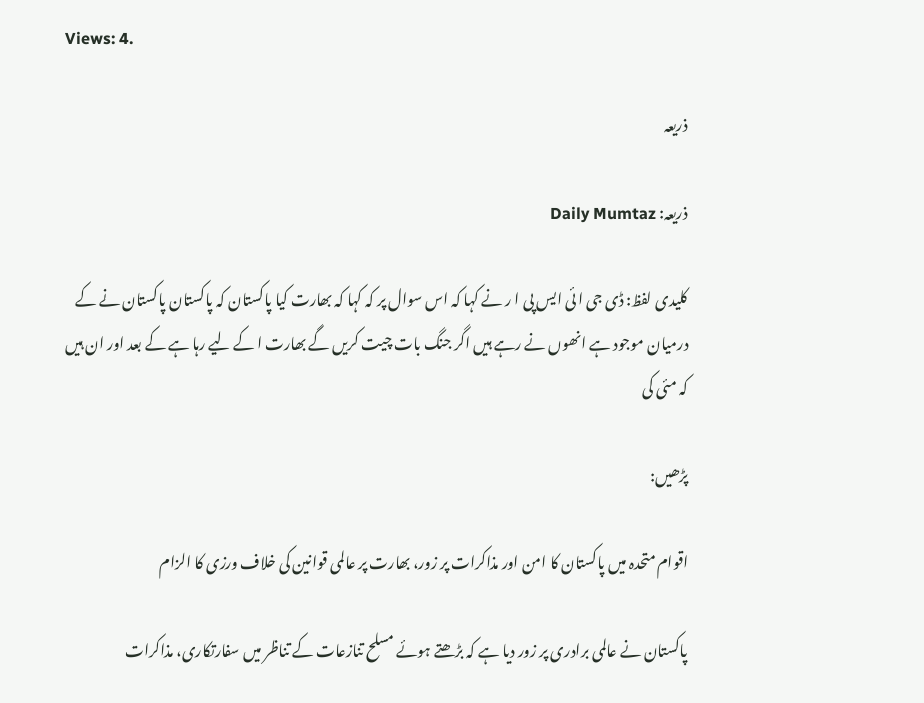Views: 4.

ذریعہ

ذریعہ: Daily Mumtaz

کلیدی لفظ: ڈی جی ا ئی ایس پی ا ر نے کہا کہ اس سوال پر کہ کہا کہ بھارت کیا پاکستان کہ پاکستان پاکستان نے کے درمیان موجود ہے انھوں نے رہے ہیں اگر جنگ بات چیت کریں گے بھارت ا کے لیے رہا ہے کے بعد اور ان ہیں کہ مئی کی

پڑھیں:

اقوام متحدہ میں پاکستان کا امن اور مذاکرات پر زور، بھارت پر عالمی قوانین کی خلاف ورزی کا الزام

پاکستان نے عالمی برادری پر زور دیا ہے کہ بڑھتے ہوئے مسلح تنازعات کے تناظر میں سفارتکاری، مذاکرات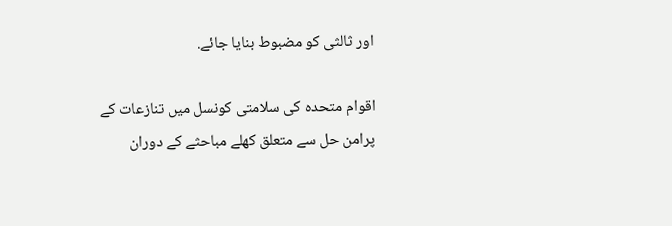اور ثالثی کو مضبوط بنایا جائے.

اقوام متحدہ کی سلامتی کونسل میں تنازعات کے پرامن حل سے متعلق کھلے مباحثے کے دوران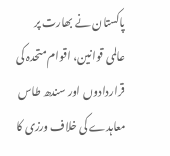پاکستان نے بھارت پر عالمی قوانین، اقوام متحدہ کی قراردادوں اور سندھ طاس معاہدے کی خلاف ورزی کا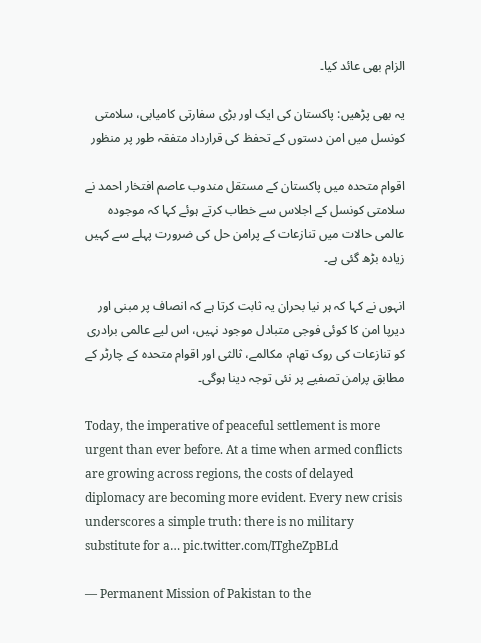الزام بھی عائد کیا۔

یہ بھی پڑھیں: پاکستان کی ایک اور بڑی سفارتی کامیابی، سلامتی کونسل میں امن دستوں کے تحفظ کی قرارداد متفقہ طور پر منظور

اقوام متحدہ میں پاکستان کے مستقل مندوب عاصم افتخار احمد نے سلامتی کونسل کے اجلاس سے خطاب کرتے ہوئے کہا کہ موجودہ عالمی حالات میں تنازعات کے پرامن حل کی ضرورت پہلے سے کہیں زیادہ بڑھ گئی ہے۔

انہوں نے کہا کہ ہر نیا بحران یہ ثابت کرتا ہے کہ انصاف پر مبنی اور دیرپا امن کا کوئی فوجی متبادل موجود نہیں، اس لیے عالمی برادری کو تنازعات کی روک تھام، مکالمے، ثالثی اور اقوام متحدہ کے چارٹر کے مطابق پرامن تصفیے پر نئی توجہ دینا ہوگی۔

Today, the imperative of peaceful settlement is more urgent than ever before. At a time when armed conflicts are growing across regions, the costs of delayed diplomacy are becoming more evident. Every new crisis underscores a simple truth: there is no military substitute for a… pic.twitter.com/ITgheZpBLd

— Permanent Mission of Pakistan to the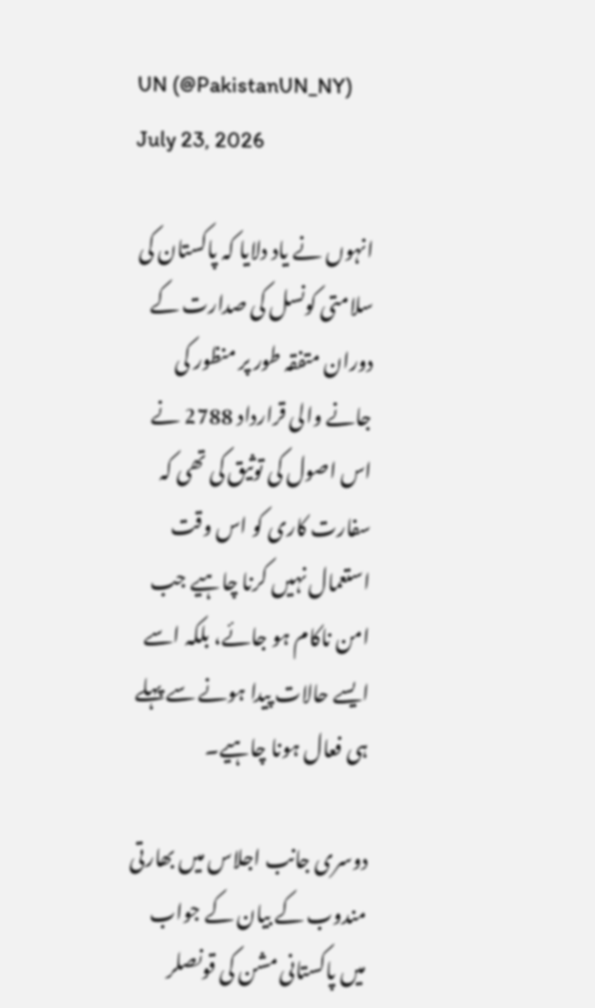UN (@PakistanUN_NY) July 23, 2026

انہوں نے یاد دلایا کہ پاکستان کی سلامتی کونسل کی صدارت کے دوران متفقہ طور پر منظور کی جانے والی قرارداد 2788 نے اس اصول کی توثیق کی تھی کہ سفارت کاری کو اس وقت استعمال نہیں کرنا چاہیے جب امن ناکام ہو جائے، بلکہ اسے ایسے حالات پیدا ہونے سے پہلے ہی فعال ہونا چاہیے۔

دوسری جانب اجلاس میں بھارتی مندوب کے بیان کے جواب میں پاکستانی مشن کی قونصلر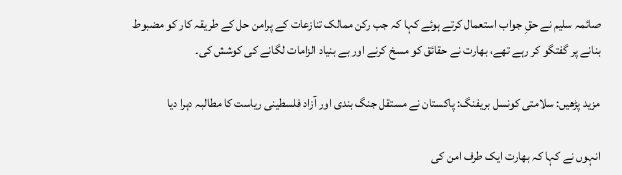صائمہ سلیم نے حقِ جواب استعمال کرتے ہوئے کہا کہ جب رکن ممالک تنازعات کے پرامن حل کے طریقہ کار کو مضبوط بنانے پر گفتگو کر رہے تھے، بھارت نے حقائق کو مسخ کرنے اور بے بنیاد الزامات لگانے کی کوشش کی۔

مزید پڑھیں: سلامتی کونسل بریفنگ: پاکستان نے مستقل جنگ بندی اور آزاد فلسطینی ریاست کا مطالبہ دہرا دیا

انہوں نے کہا کہ بھارت ایک طرف امن کی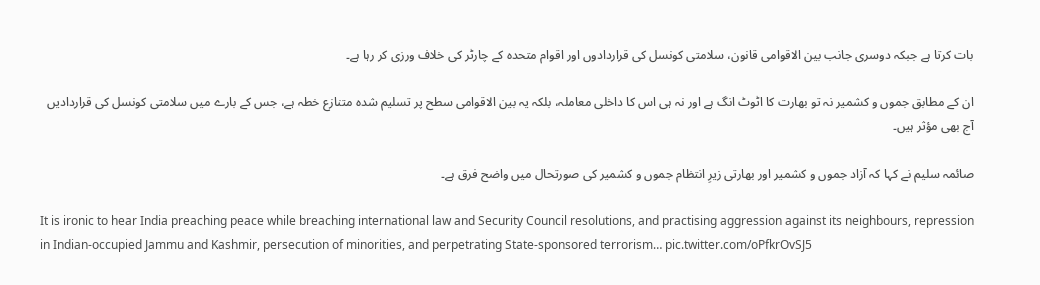بات کرتا ہے جبکہ دوسری جانب بین الاقوامی قانون، سلامتی کونسل کی قراردادوں اور اقوام متحدہ کے چارٹر کی خلاف ورزی کر رہا ہے۔

ان کے مطابق جموں و کشمیر نہ تو بھارت کا اٹوٹ انگ ہے اور نہ ہی اس کا داخلی معاملہ، بلکہ یہ بین الاقوامی سطح پر تسلیم شدہ متنازع خطہ ہے، جس کے بارے میں سلامتی کونسل کی قراردادیں آج بھی مؤثر ہیں۔

صائمہ سلیم نے کہا کہ آزاد جموں و کشمیر اور بھارتی زیرِ انتظام جموں و کشمیر کی صورتحال میں واضح فرق ہے۔

It is ironic to hear India preaching peace while breaching international law and Security Council resolutions, and practising aggression against its neighbours, repression in Indian-occupied Jammu and Kashmir, persecution of minorities, and perpetrating State-sponsored terrorism… pic.twitter.com/oPfkrOvSJ5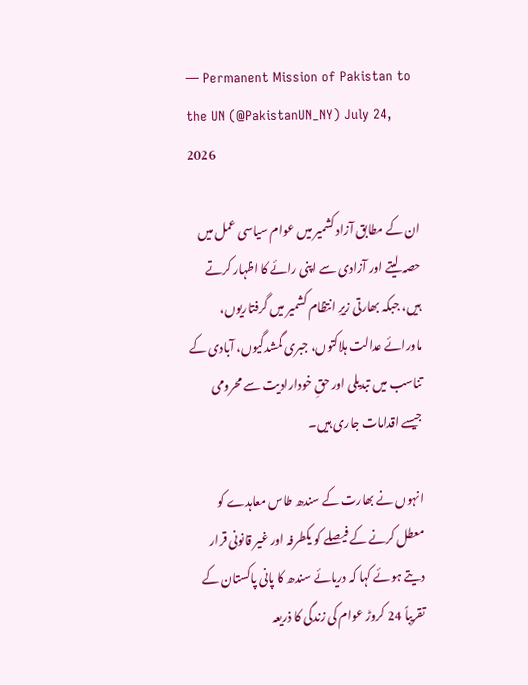— Permanent Mission of Pakistan to the UN (@PakistanUN_NY) July 24, 2026

ان کے مطابق آزاد کشمیر میں عوام سیاسی عمل میں حصہ لیتے اور آزادی سے اپنی رائے کا اظہار کرتے ہیں، جبکہ بھارتی زیرِ انتظام کشمیر میں گرفتاریوں، ماورائے عدالت ہلاکتوں، جبری گمشدگیوں، آبادی کے تناسب میں تبدیلی اور حقِ خودارادیت سے محرومی جیسے اقدامات جاری ہیں۔

انہوں نے بھارت کے سندھ طاس معاہدے کو معطل کرنے کے فیصلے کو یکطرفہ اور غیر قانونی قرار دیتے ہوئے کہا کہ دریائے سندھ کا پانی پاکستان کے تقریباً 24 کروڑ عوام کی زندگی کا ذریعہ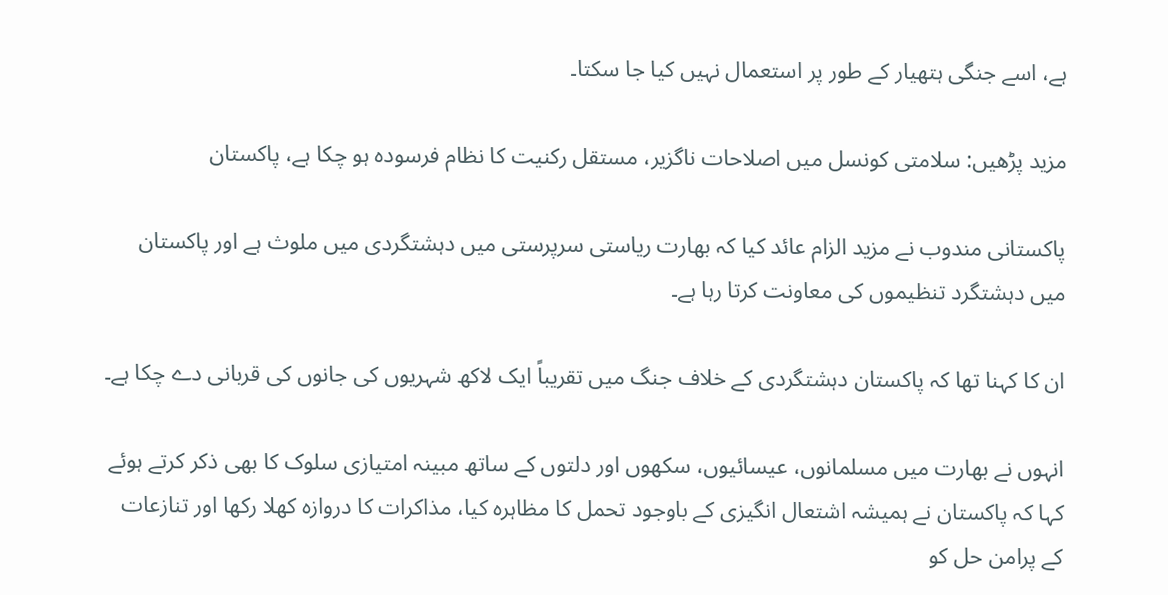ہے، اسے جنگی ہتھیار کے طور پر استعمال نہیں کیا جا سکتا۔

مزید پڑھیں: سلامتی کونسل میں اصلاحات ناگزیر، مستقل رکنیت کا نظام فرسودہ ہو چکا ہے، پاکستان

پاکستانی مندوب نے مزید الزام عائد کیا کہ بھارت ریاستی سرپرستی میں دہشتگردی میں ملوث ہے اور پاکستان میں دہشتگرد تنظیموں کی معاونت کرتا رہا ہے۔

ان کا کہنا تھا کہ پاکستان دہشتگردی کے خلاف جنگ میں تقریباً ایک لاکھ شہریوں کی جانوں کی قربانی دے چکا ہے۔

انہوں نے بھارت میں مسلمانوں، عیسائیوں، سکھوں اور دلتوں کے ساتھ مبینہ امتیازی سلوک کا بھی ذکر کرتے ہوئے کہا کہ پاکستان نے ہمیشہ اشتعال انگیزی کے باوجود تحمل کا مظاہرہ کیا، مذاکرات کا دروازہ کھلا رکھا اور تنازعات کے پرامن حل کو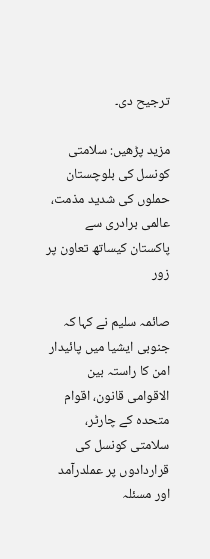ترجیح دی۔

مزید پڑھیں: سلامتی کونسل کی بلوچستان حملوں کی شدید مذمت، عالمی برادری سے پاکستان کیساتھ تعاون پر زور

صائمہ سلیم نے کہا کہ جنوبی ایشیا میں پائیدار امن کا راستہ بین الاقوامی قانون، اقوام متحدہ کے چارٹر، سلامتی کونسل کی قراردادوں پر عملدرآمد اور مسئلہ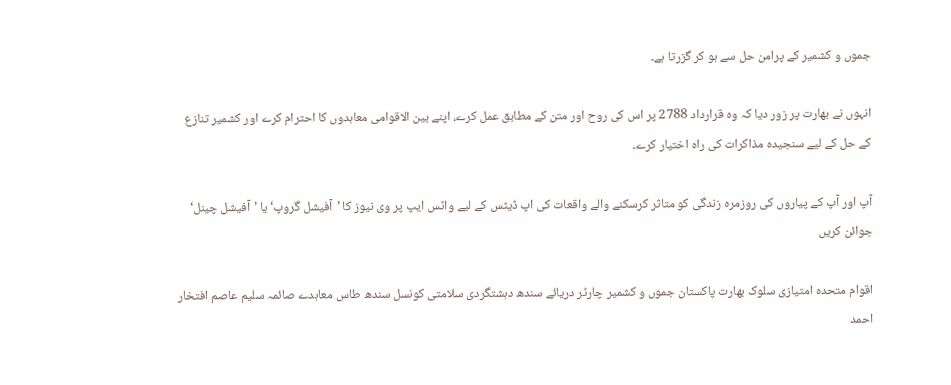جموں و کشمیر کے پرامن حل سے ہو کر گزرتا ہے۔

انہوں نے بھارت پر زور دیا کہ وہ قرارداد 2788 پر اس کی روح اور متن کے مطابق عمل کرے، اپنے بین الاقوامی معاہدوں کا احترام کرے اور کشمیر تنازع کے حل کے لیے سنجیدہ مذاکرات کی راہ اختیار کرے۔

آپ اور آپ کے پیاروں کی روزمرہ زندگی کو متاثر کرسکنے والے واقعات کی اپ ڈیٹس کے لیے واٹس ایپ پر وی نیوز کا ’آفیشل گروپ‘ یا ’آفیشل چینل‘ جوائن کریں

اقوام متحدہ امتیازی سلوک بھارت پاکستان جموں و کشمیر چارٹر دریائے سندھ دہشتگردی سلامتی کونسل سندھ طاس معاہدے صائمہ سلیم عاصم افتخار احمد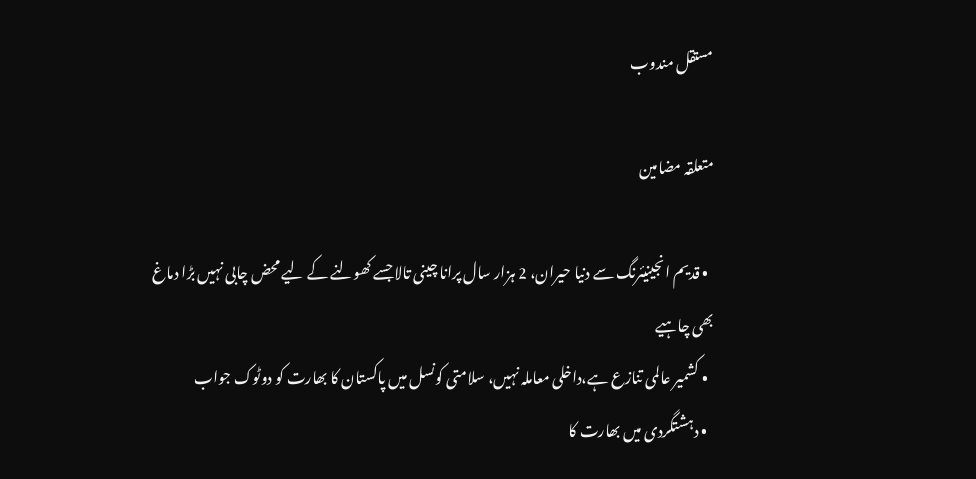مستقل مندوب

متعلقہ مضامین

  • قدیم انجینیئرنگ سے دنیا حیران، 2 ہزار سال پرانا چینی تالا جسے کھولنے کے لیے محض چابی نہیں بڑا دماغ بھی چاہیے
  • کشمیر عالمی تنازع ہے،داخلی معاملہ نہیں، سلامتی کونسل میں پاکستان کا بھارت کو دوٹوک جواب
  • دہشتگردی میں بھارت کا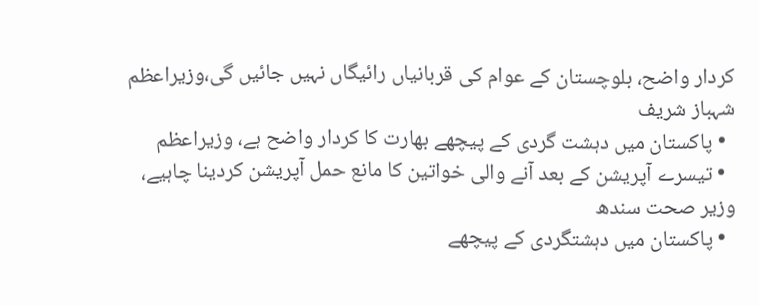کردار واضح، بلوچستان کے عوام کی قربانیاں رائیگاں نہیں جائیں گی،وزیراعظم شہباز شریف
  • پاکستان میں دہشت گردی کے پیچھے بھارت کا کردار واضح ہے، وزیراعظم
  • تیسرے آپریشن کے بعد آنے والی خواتین کا مانع حمل آپریشن کردینا چاہیے، وزیر صحت سندھ
  • پاکستان میں دہشتگردی کے پیچھے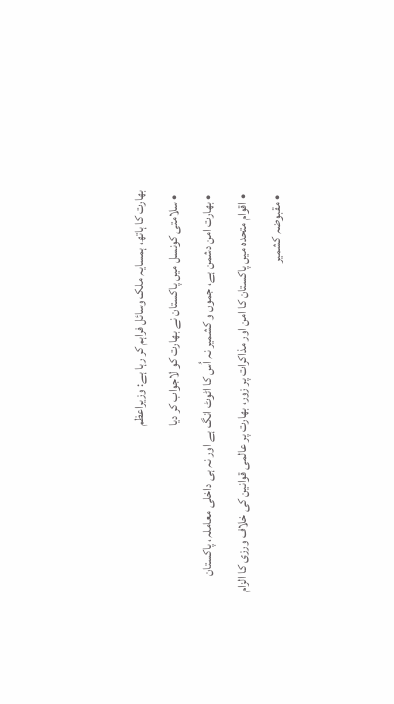بھارت کا ہاتھ، ہمسایہ ملک وسائل فراہم کر رہا ہے: وزیراعظم
  • سلامتی کونسل میں پاکستان نے بھارت کو لاجواب کر دیا
  • بھارت امن دشمن ہے، جموں و کشمیر نہ اُس کا اٹوٹ انگ ہے اور نہ ہی داخلی معاملہ، پاکستان
  • اقوام متحدہ میں پاکستان کا امن اور مذاکرات پر زور، بھارت پر عالمی قوانین کی خلاف ورزی کا الزام
  • مقبوضہ کشمیر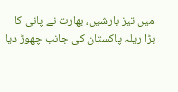میں تیز بارشیں، بھارت نے پانی کا بڑا ریلہ پاکستان کی جانب چھوڑ دیا